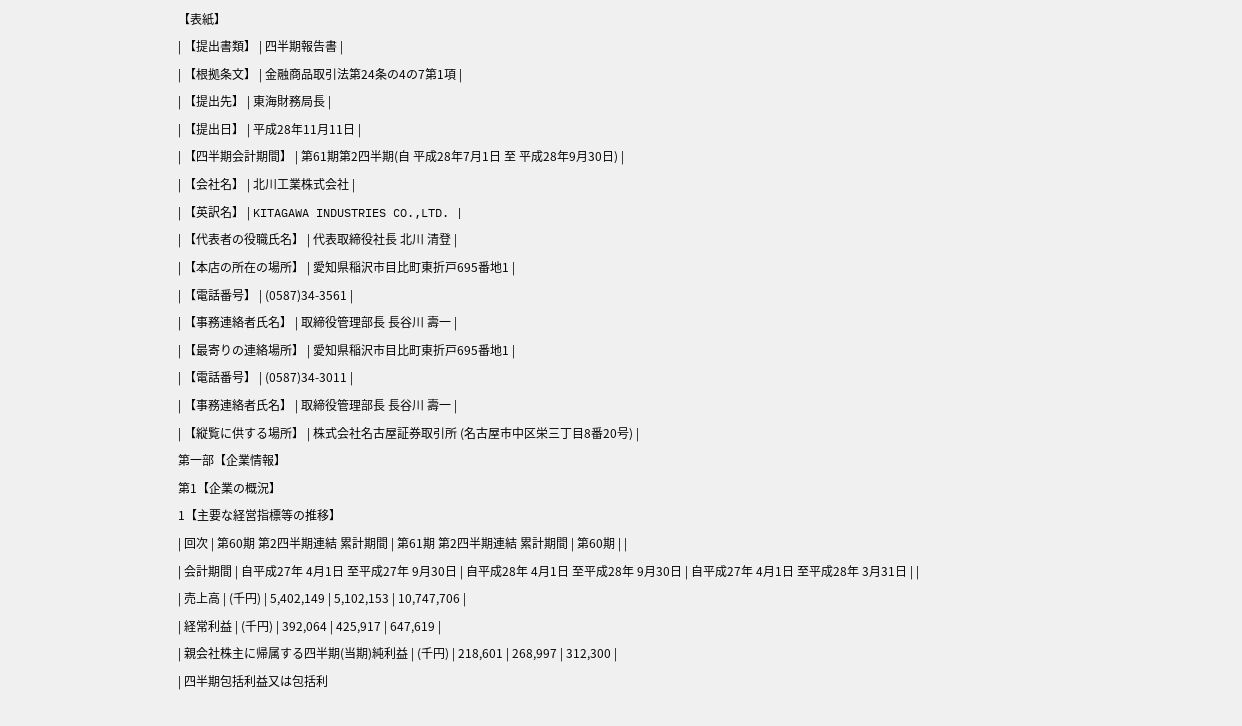【表紙】
| 【提出書類】 | 四半期報告書 |
| 【根拠条文】 | 金融商品取引法第24条の4の7第1項 |
| 【提出先】 | 東海財務局長 |
| 【提出日】 | 平成28年11月11日 |
| 【四半期会計期間】 | 第61期第2四半期(自 平成28年7月1日 至 平成28年9月30日) |
| 【会社名】 | 北川工業株式会社 |
| 【英訳名】 | KITAGAWA INDUSTRIES CO.,LTD. |
| 【代表者の役職氏名】 | 代表取締役社長 北川 清登 |
| 【本店の所在の場所】 | 愛知県稲沢市目比町東折戸695番地1 |
| 【電話番号】 | (0587)34-3561 |
| 【事務連絡者氏名】 | 取締役管理部長 長谷川 壽一 |
| 【最寄りの連絡場所】 | 愛知県稲沢市目比町東折戸695番地1 |
| 【電話番号】 | (0587)34-3011 |
| 【事務連絡者氏名】 | 取締役管理部長 長谷川 壽一 |
| 【縦覧に供する場所】 | 株式会社名古屋証券取引所 (名古屋市中区栄三丁目8番20号) |
第一部【企業情報】
第1【企業の概況】
1【主要な経営指標等の推移】
| 回次 | 第60期 第2四半期連結 累計期間 | 第61期 第2四半期連結 累計期間 | 第60期 | |
| 会計期間 | 自平成27年 4月1日 至平成27年 9月30日 | 自平成28年 4月1日 至平成28年 9月30日 | 自平成27年 4月1日 至平成28年 3月31日 | |
| 売上高 | (千円) | 5,402,149 | 5,102,153 | 10,747,706 |
| 経常利益 | (千円) | 392,064 | 425,917 | 647,619 |
| 親会社株主に帰属する四半期(当期)純利益 | (千円) | 218,601 | 268,997 | 312,300 |
| 四半期包括利益又は包括利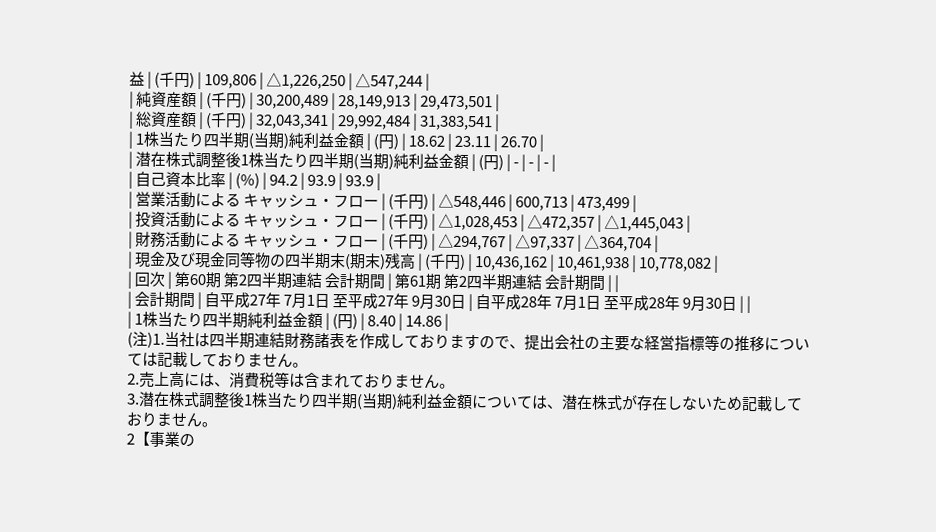益 | (千円) | 109,806 | △1,226,250 | △547,244 |
| 純資産額 | (千円) | 30,200,489 | 28,149,913 | 29,473,501 |
| 総資産額 | (千円) | 32,043,341 | 29,992,484 | 31,383,541 |
| 1株当たり四半期(当期)純利益金額 | (円) | 18.62 | 23.11 | 26.70 |
| 潜在株式調整後1株当たり四半期(当期)純利益金額 | (円) | - | - | - |
| 自己資本比率 | (%) | 94.2 | 93.9 | 93.9 |
| 営業活動による キャッシュ・フロー | (千円) | △548,446 | 600,713 | 473,499 |
| 投資活動による キャッシュ・フロー | (千円) | △1,028,453 | △472,357 | △1,445,043 |
| 財務活動による キャッシュ・フロー | (千円) | △294,767 | △97,337 | △364,704 |
| 現金及び現金同等物の四半期末(期末)残高 | (千円) | 10,436,162 | 10,461,938 | 10,778,082 |
| 回次 | 第60期 第2四半期連結 会計期間 | 第61期 第2四半期連結 会計期間 | |
| 会計期間 | 自平成27年 7月1日 至平成27年 9月30日 | 自平成28年 7月1日 至平成28年 9月30日 | |
| 1株当たり四半期純利益金額 | (円) | 8.40 | 14.86 |
(注)1.当社は四半期連結財務諸表を作成しておりますので、提出会社の主要な経営指標等の推移については記載しておりません。
2.売上高には、消費税等は含まれておりません。
3.潜在株式調整後1株当たり四半期(当期)純利益金額については、潜在株式が存在しないため記載しておりません。
2【事業の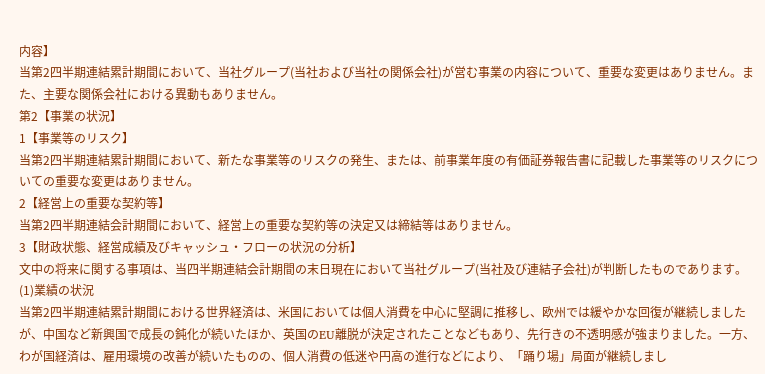内容】
当第2四半期連結累計期間において、当社グループ(当社および当社の関係会社)が営む事業の内容について、重要な変更はありません。また、主要な関係会社における異動もありません。
第2【事業の状況】
1【事業等のリスク】
当第2四半期連結累計期間において、新たな事業等のリスクの発生、または、前事業年度の有価証券報告書に記載した事業等のリスクについての重要な変更はありません。
2【経営上の重要な契約等】
当第2四半期連結会計期間において、経営上の重要な契約等の決定又は締結等はありません。
3【財政状態、経営成績及びキャッシュ・フローの状況の分析】
文中の将来に関する事項は、当四半期連結会計期間の末日現在において当社グループ(当社及び連結子会社)が判断したものであります。
(1)業績の状況
当第2四半期連結累計期間における世界経済は、米国においては個人消費を中心に堅調に推移し、欧州では緩やかな回復が継続しましたが、中国など新興国で成長の鈍化が続いたほか、英国のEU離脱が決定されたことなどもあり、先行きの不透明感が強まりました。一方、わが国経済は、雇用環境の改善が続いたものの、個人消費の低迷や円高の進行などにより、「踊り場」局面が継続しまし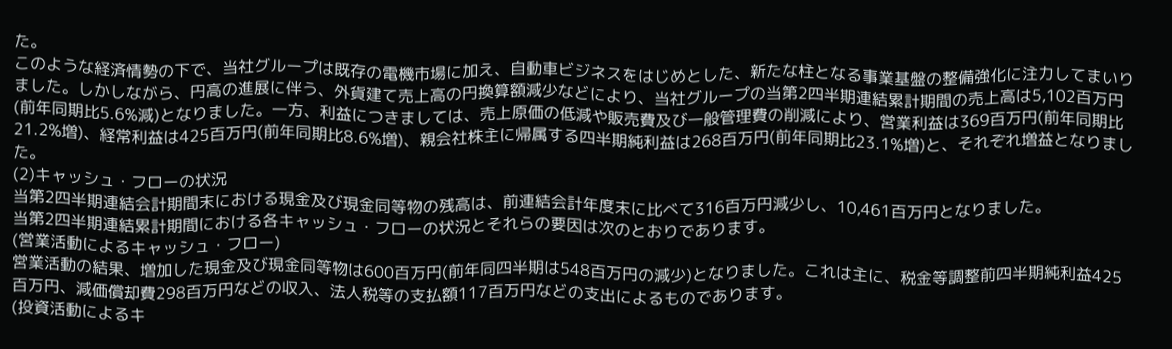た。
このような経済情勢の下で、当社グループは既存の電機市場に加え、自動車ビジネスをはじめとした、新たな柱となる事業基盤の整備強化に注力してまいりました。しかしながら、円高の進展に伴う、外貨建て売上高の円換算額減少などにより、当社グループの当第2四半期連結累計期間の売上高は5,102百万円(前年同期比5.6%減)となりました。一方、利益につきましては、売上原価の低減や販売費及び一般管理費の削減により、営業利益は369百万円(前年同期比21.2%増)、経常利益は425百万円(前年同期比8.6%増)、親会社株主に帰属する四半期純利益は268百万円(前年同期比23.1%増)と、それぞれ増益となりました。
(2)キャッシュ・フローの状況
当第2四半期連結会計期間末における現金及び現金同等物の残高は、前連結会計年度末に比べて316百万円減少し、10,461百万円となりました。
当第2四半期連結累計期間における各キャッシュ・フローの状況とそれらの要因は次のとおりであります。
(営業活動によるキャッシュ・フロー)
営業活動の結果、増加した現金及び現金同等物は600百万円(前年同四半期は548百万円の減少)となりました。これは主に、税金等調整前四半期純利益425百万円、減価償却費298百万円などの収入、法人税等の支払額117百万円などの支出によるものであります。
(投資活動によるキ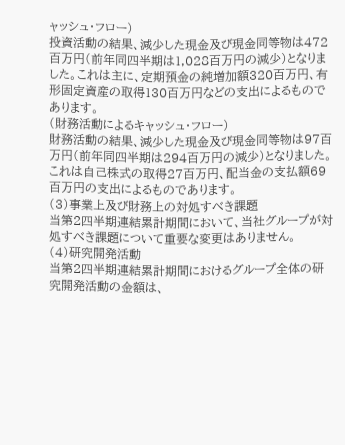ャッシュ・フロー)
投資活動の結果、減少した現金及び現金同等物は472百万円(前年同四半期は1,028百万円の減少)となりました。これは主に、定期預金の純増加額320百万円、有形固定資産の取得130百万円などの支出によるものであります。
(財務活動によるキャッシュ・フロー)
財務活動の結果、減少した現金及び現金同等物は97百万円(前年同四半期は294百万円の減少)となりました。これは自己株式の取得27百万円、配当金の支払額69百万円の支出によるものであります。
(3)事業上及び財務上の対処すべき課題
当第2四半期連結累計期間において、当社グループが対処すべき課題について重要な変更はありません。
(4)研究開発活動
当第2四半期連結累計期間におけるグループ全体の研究開発活動の金額は、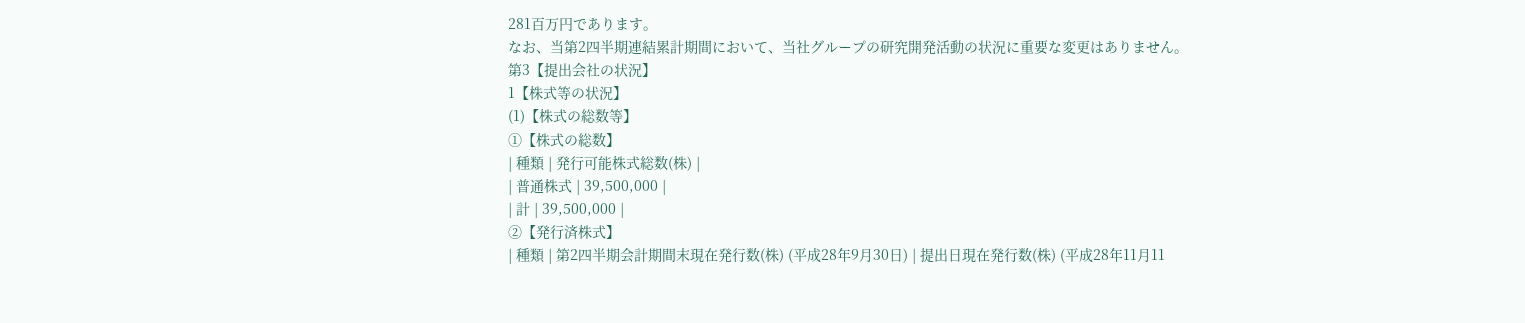281百万円であります。
なお、当第2四半期連結累計期間において、当社グループの研究開発活動の状況に重要な変更はありません。
第3【提出会社の状況】
1【株式等の状況】
(1)【株式の総数等】
①【株式の総数】
| 種類 | 発行可能株式総数(株) |
| 普通株式 | 39,500,000 |
| 計 | 39,500,000 |
②【発行済株式】
| 種類 | 第2四半期会計期間末現在発行数(株) (平成28年9月30日) | 提出日現在発行数(株) (平成28年11月11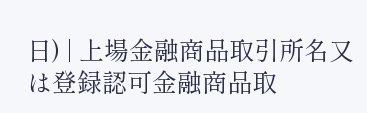日) | 上場金融商品取引所名又は登録認可金融商品取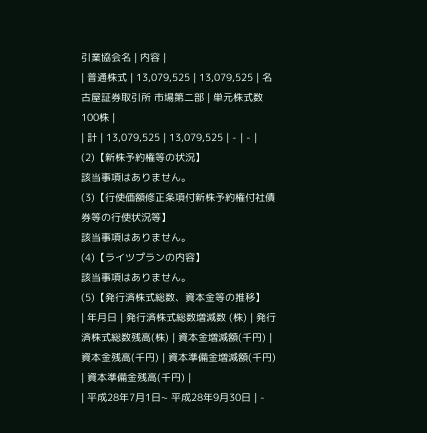引業協会名 | 内容 |
| 普通株式 | 13,079,525 | 13,079,525 | 名古屋証券取引所 市場第二部 | 単元株式数100株 |
| 計 | 13,079,525 | 13,079,525 | - | - |
(2)【新株予約権等の状況】
該当事項はありません。
(3)【行使価額修正条項付新株予約権付社債券等の行使状況等】
該当事項はありません。
(4)【ライツプランの内容】
該当事項はありません。
(5)【発行済株式総数、資本金等の推移】
| 年月日 | 発行済株式総数増減数 (株) | 発行済株式総数残高(株) | 資本金増減額(千円) | 資本金残高(千円) | 資本準備金増減額(千円) | 資本準備金残高(千円) |
| 平成28年7月1日~ 平成28年9月30日 | -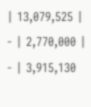| 13,079,525 | - | 2,770,000 | - | 3,915,130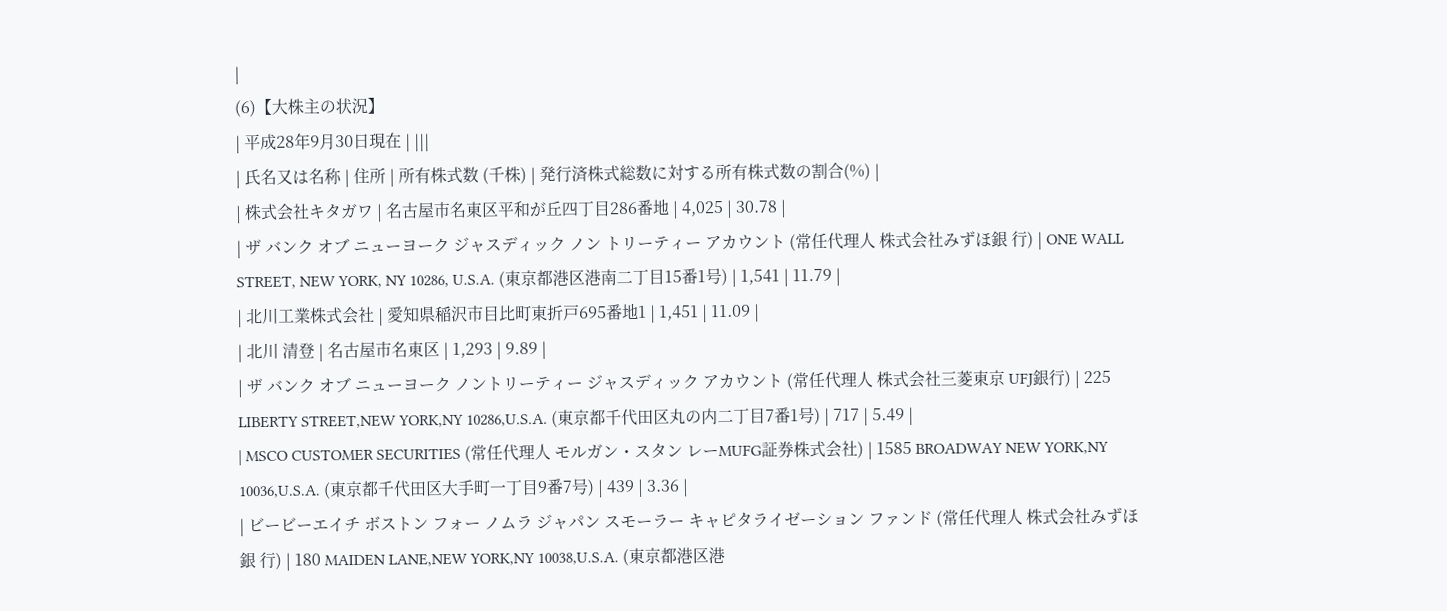|
(6)【大株主の状況】
| 平成28年9月30日現在 | |||
| 氏名又は名称 | 住所 | 所有株式数 (千株) | 発行済株式総数に対する所有株式数の割合(%) |
| 株式会社キタガワ | 名古屋市名東区平和が丘四丁目286番地 | 4,025 | 30.78 |
| ザ バンク オブ ニューヨーク ジャスディック ノン トリーティー アカウント (常任代理人 株式会社みずほ銀 行) | ONE WALL STREET, NEW YORK, NY 10286, U.S.A. (東京都港区港南二丁目15番1号) | 1,541 | 11.79 |
| 北川工業株式会社 | 愛知県稲沢市目比町東折戸695番地1 | 1,451 | 11.09 |
| 北川 清登 | 名古屋市名東区 | 1,293 | 9.89 |
| ザ バンク オブ ニューヨーク ノントリーティー ジャスディック アカウント (常任代理人 株式会社三菱東京 UFJ銀行) | 225 LIBERTY STREET,NEW YORK,NY 10286,U.S.A. (東京都千代田区丸の内二丁目7番1号) | 717 | 5.49 |
| MSCO CUSTOMER SECURITIES (常任代理人 モルガン・スタン レーMUFG証券株式会社) | 1585 BROADWAY NEW YORK,NY 10036,U.S.A. (東京都千代田区大手町一丁目9番7号) | 439 | 3.36 |
| ビービーエイチ ボストン フォー ノムラ ジャパン スモーラー キャピタライゼーション ファンド (常任代理人 株式会社みずほ銀 行) | 180 MAIDEN LANE,NEW YORK,NY 10038,U.S.A. (東京都港区港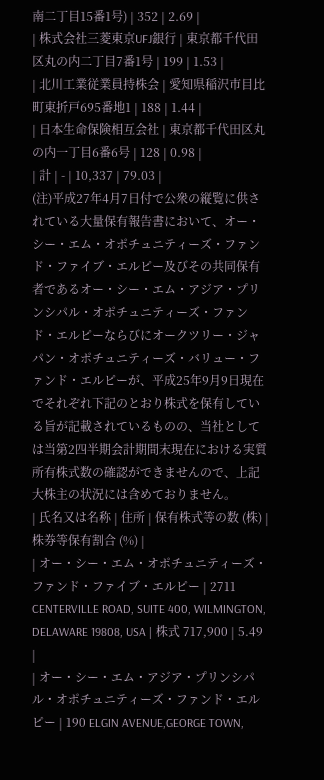南二丁目15番1号) | 352 | 2.69 |
| 株式会社三菱東京UFJ銀行 | 東京都千代田区丸の内二丁目7番1号 | 199 | 1.53 |
| 北川工業従業員持株会 | 愛知県稲沢市目比町東折戸695番地1 | 188 | 1.44 |
| 日本生命保険相互会社 | 東京都千代田区丸の内一丁目6番6号 | 128 | 0.98 |
| 計 | - | 10,337 | 79.03 |
(注)平成27年4月7日付で公衆の縦覧に供されている大量保有報告書において、オー・シー・エム・オポチュニティーズ・ファンド・ファイブ・エルピー及びその共同保有者であるオー・シー・エム・アジア・プリンシパル・オポチュニティーズ・ファンド・エルピーならびにオークツリー・ジャパン・オポチュニティーズ・バリュー・ファンド・エルピーが、平成25年9月9日現在でそれぞれ下記のとおり株式を保有している旨が記載されているものの、当社としては当第2四半期会計期間末現在における実質所有株式数の確認ができませんので、上記大株主の状況には含めておりません。
| 氏名又は名称 | 住所 | 保有株式等の数 (株) | 株券等保有割合 (%) |
| オー・シー・エム・オポチュニティーズ・ファンド・ファイブ・エルピー | 2711 CENTERVILLE ROAD, SUITE 400, WILMINGTON, DELAWARE 19808, USA | 株式 717,900 | 5.49 |
| オー・シー・エム・アジア・プリンシパル・オポチュニティーズ・ファンド・エルピー | 190 ELGIN AVENUE,GEORGE TOWN,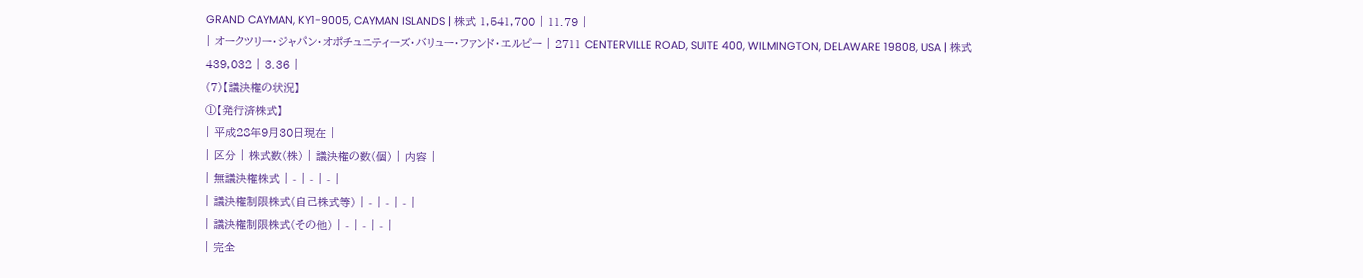GRAND CAYMAN, KY1-9005, CAYMAN ISLANDS | 株式 1,541,700 | 11.79 |
| オークツリー・ジャパン・オポチュニティーズ・バリュー・ファンド・エルピー | 2711 CENTERVILLE ROAD, SUITE 400, WILMINGTON, DELAWARE 19808, USA | 株式 439,032 | 3.36 |
(7)【議決権の状況】
①【発行済株式】
| 平成28年9月30日現在 |
| 区分 | 株式数(株) | 議決権の数(個) | 内容 |
| 無議決権株式 | - | - | - |
| 議決権制限株式(自己株式等) | - | - | - |
| 議決権制限株式(その他) | - | - | - |
| 完全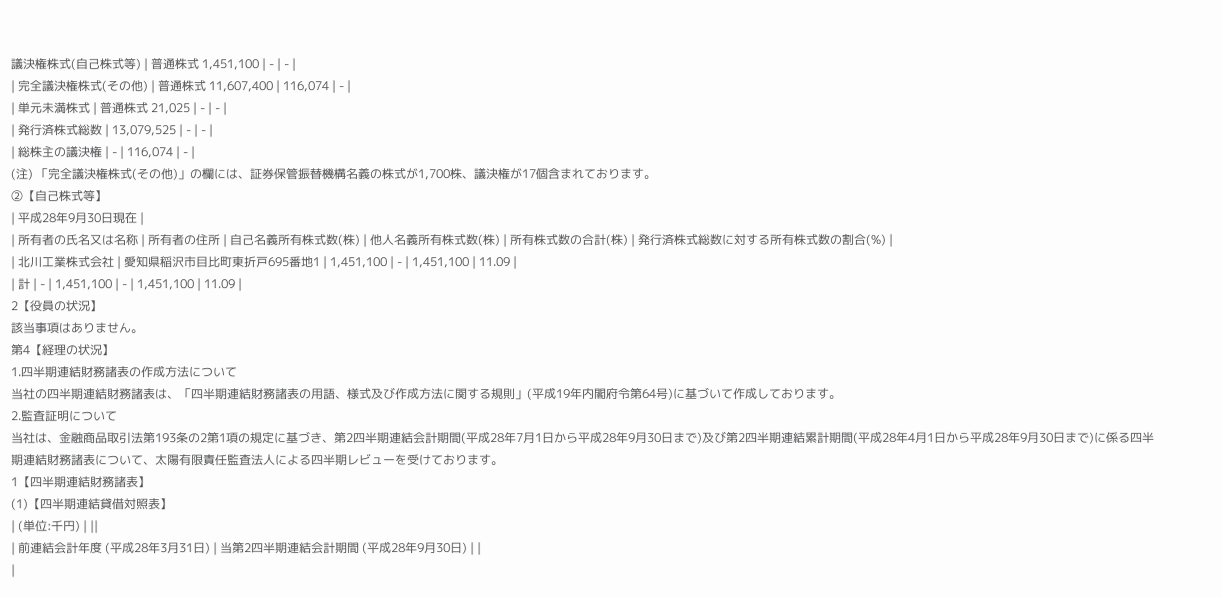議決権株式(自己株式等) | 普通株式 1,451,100 | - | - |
| 完全議決権株式(その他) | 普通株式 11,607,400 | 116,074 | - |
| 単元未満株式 | 普通株式 21,025 | - | - |
| 発行済株式総数 | 13,079,525 | - | - |
| 総株主の議決権 | - | 116,074 | - |
(注) 「完全議決権株式(その他)」の欄には、証券保管振替機構名義の株式が1,700株、議決権が17個含まれております。
②【自己株式等】
| 平成28年9月30日現在 |
| 所有者の氏名又は名称 | 所有者の住所 | 自己名義所有株式数(株) | 他人名義所有株式数(株) | 所有株式数の合計(株) | 発行済株式総数に対する所有株式数の割合(%) |
| 北川工業株式会社 | 愛知県稲沢市目比町東折戸695番地1 | 1,451,100 | - | 1,451,100 | 11.09 |
| 計 | - | 1,451,100 | - | 1,451,100 | 11.09 |
2【役員の状況】
該当事項はありません。
第4【経理の状況】
1.四半期連結財務諸表の作成方法について
当社の四半期連結財務諸表は、「四半期連結財務諸表の用語、様式及び作成方法に関する規則」(平成19年内閣府令第64号)に基づいて作成しております。
2.監査証明について
当社は、金融商品取引法第193条の2第1項の規定に基づき、第2四半期連結会計期間(平成28年7月1日から平成28年9月30日まで)及び第2四半期連結累計期間(平成28年4月1日から平成28年9月30日まで)に係る四半期連結財務諸表について、太陽有限責任監査法人による四半期レビューを受けております。
1【四半期連結財務諸表】
(1)【四半期連結貸借対照表】
| (単位:千円) | ||
| 前連結会計年度 (平成28年3月31日) | 当第2四半期連結会計期間 (平成28年9月30日) | |
|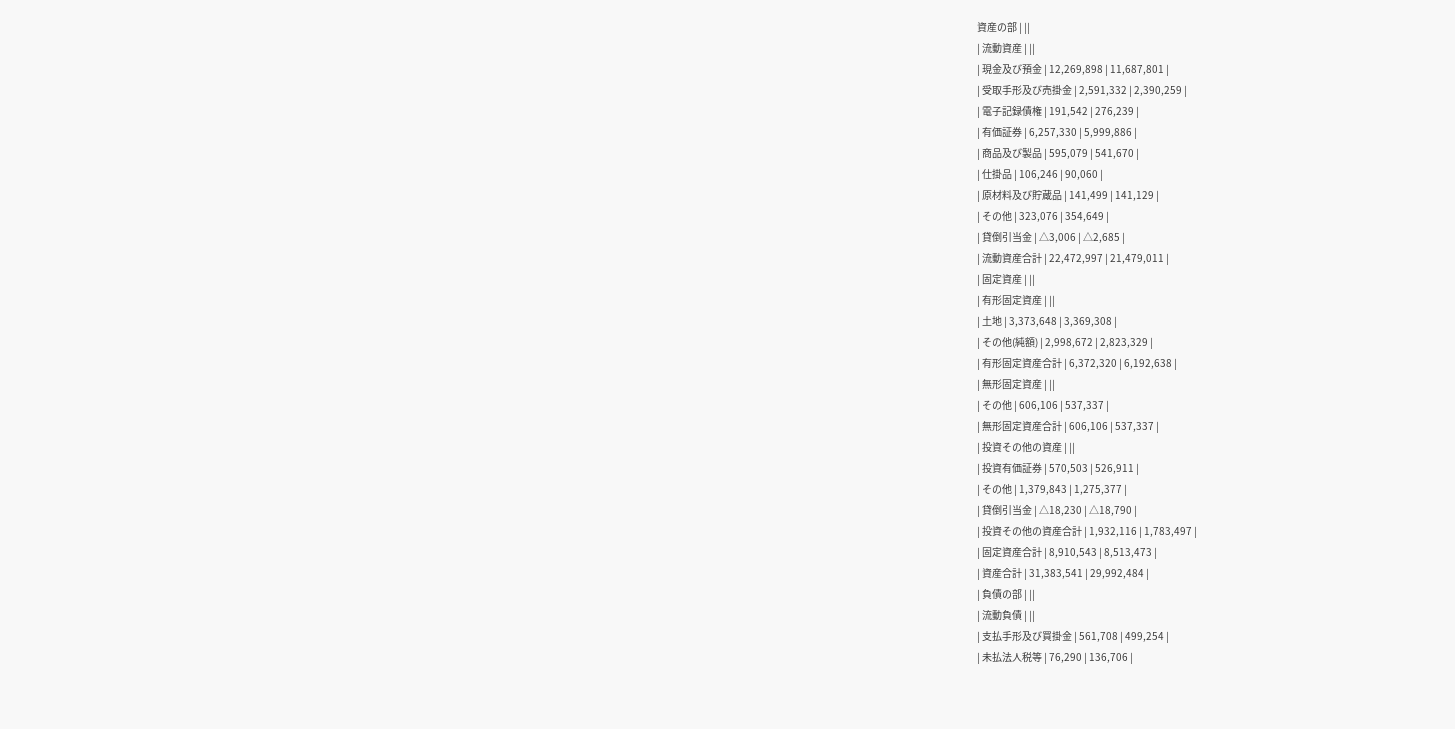資産の部 | ||
| 流動資産 | ||
| 現金及び預金 | 12,269,898 | 11,687,801 |
| 受取手形及び売掛金 | 2,591,332 | 2,390,259 |
| 電子記録債権 | 191,542 | 276,239 |
| 有価証券 | 6,257,330 | 5,999,886 |
| 商品及び製品 | 595,079 | 541,670 |
| 仕掛品 | 106,246 | 90,060 |
| 原材料及び貯蔵品 | 141,499 | 141,129 |
| その他 | 323,076 | 354,649 |
| 貸倒引当金 | △3,006 | △2,685 |
| 流動資産合計 | 22,472,997 | 21,479,011 |
| 固定資産 | ||
| 有形固定資産 | ||
| 土地 | 3,373,648 | 3,369,308 |
| その他(純額) | 2,998,672 | 2,823,329 |
| 有形固定資産合計 | 6,372,320 | 6,192,638 |
| 無形固定資産 | ||
| その他 | 606,106 | 537,337 |
| 無形固定資産合計 | 606,106 | 537,337 |
| 投資その他の資産 | ||
| 投資有価証券 | 570,503 | 526,911 |
| その他 | 1,379,843 | 1,275,377 |
| 貸倒引当金 | △18,230 | △18,790 |
| 投資その他の資産合計 | 1,932,116 | 1,783,497 |
| 固定資産合計 | 8,910,543 | 8,513,473 |
| 資産合計 | 31,383,541 | 29,992,484 |
| 負債の部 | ||
| 流動負債 | ||
| 支払手形及び買掛金 | 561,708 | 499,254 |
| 未払法人税等 | 76,290 | 136,706 |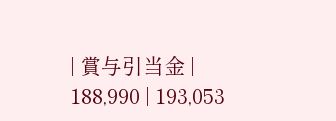| 賞与引当金 | 188,990 | 193,053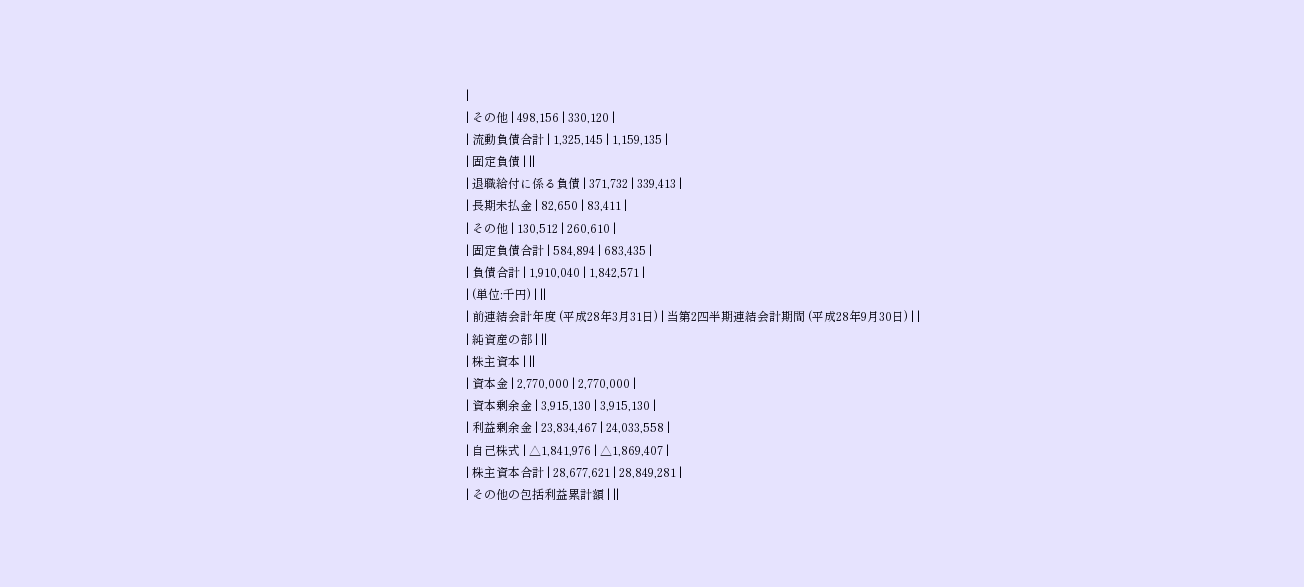|
| その他 | 498,156 | 330,120 |
| 流動負債合計 | 1,325,145 | 1,159,135 |
| 固定負債 | ||
| 退職給付に係る負債 | 371,732 | 339,413 |
| 長期未払金 | 82,650 | 83,411 |
| その他 | 130,512 | 260,610 |
| 固定負債合計 | 584,894 | 683,435 |
| 負債合計 | 1,910,040 | 1,842,571 |
| (単位:千円) | ||
| 前連結会計年度 (平成28年3月31日) | 当第2四半期連結会計期間 (平成28年9月30日) | |
| 純資産の部 | ||
| 株主資本 | ||
| 資本金 | 2,770,000 | 2,770,000 |
| 資本剰余金 | 3,915,130 | 3,915,130 |
| 利益剰余金 | 23,834,467 | 24,033,558 |
| 自己株式 | △1,841,976 | △1,869,407 |
| 株主資本合計 | 28,677,621 | 28,849,281 |
| その他の包括利益累計額 | ||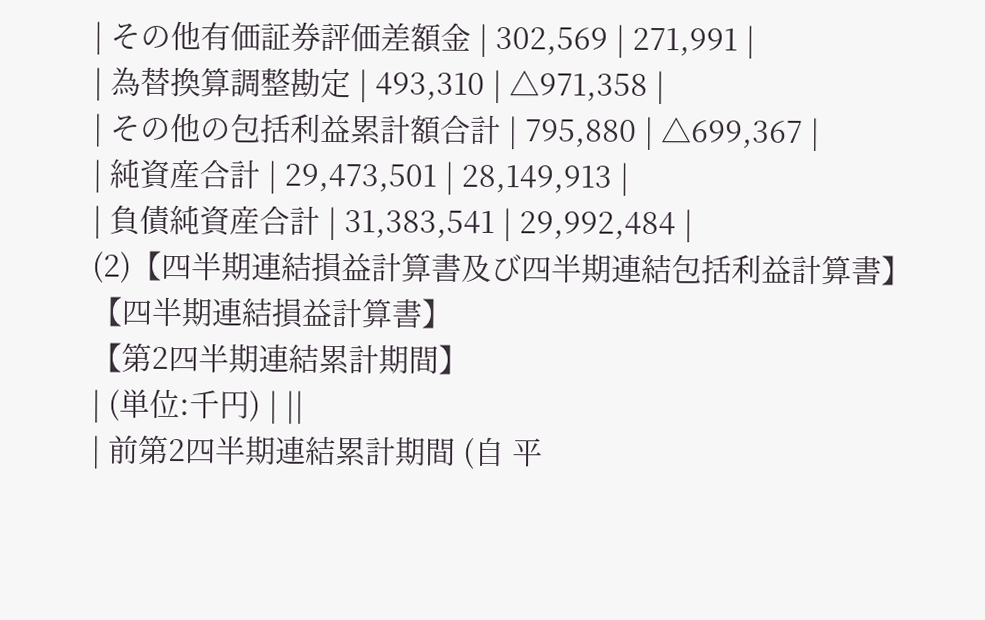| その他有価証券評価差額金 | 302,569 | 271,991 |
| 為替換算調整勘定 | 493,310 | △971,358 |
| その他の包括利益累計額合計 | 795,880 | △699,367 |
| 純資産合計 | 29,473,501 | 28,149,913 |
| 負債純資産合計 | 31,383,541 | 29,992,484 |
(2)【四半期連結損益計算書及び四半期連結包括利益計算書】
【四半期連結損益計算書】
【第2四半期連結累計期間】
| (単位:千円) | ||
| 前第2四半期連結累計期間 (自 平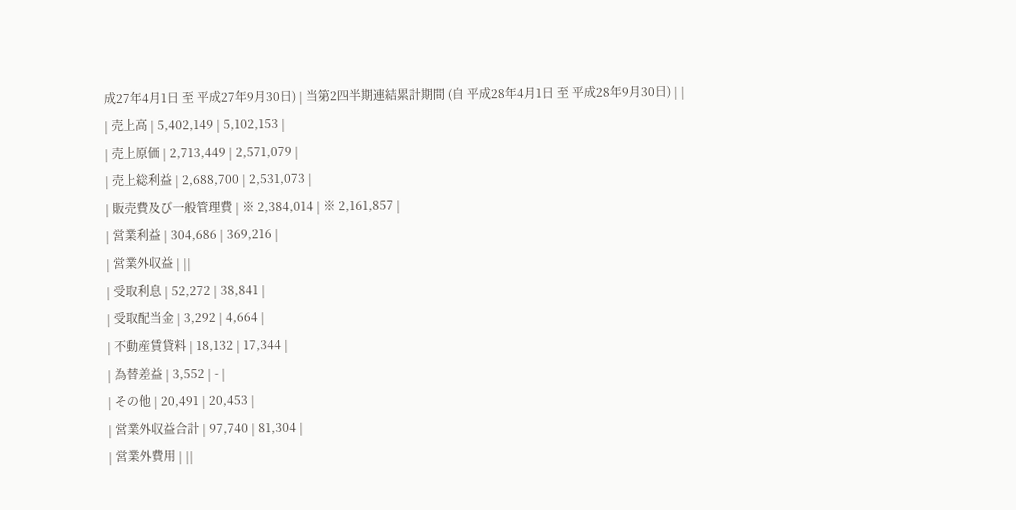成27年4月1日 至 平成27年9月30日) | 当第2四半期連結累計期間 (自 平成28年4月1日 至 平成28年9月30日) | |
| 売上高 | 5,402,149 | 5,102,153 |
| 売上原価 | 2,713,449 | 2,571,079 |
| 売上総利益 | 2,688,700 | 2,531,073 |
| 販売費及び一般管理費 | ※ 2,384,014 | ※ 2,161,857 |
| 営業利益 | 304,686 | 369,216 |
| 営業外収益 | ||
| 受取利息 | 52,272 | 38,841 |
| 受取配当金 | 3,292 | 4,664 |
| 不動産賃貸料 | 18,132 | 17,344 |
| 為替差益 | 3,552 | - |
| その他 | 20,491 | 20,453 |
| 営業外収益合計 | 97,740 | 81,304 |
| 営業外費用 | ||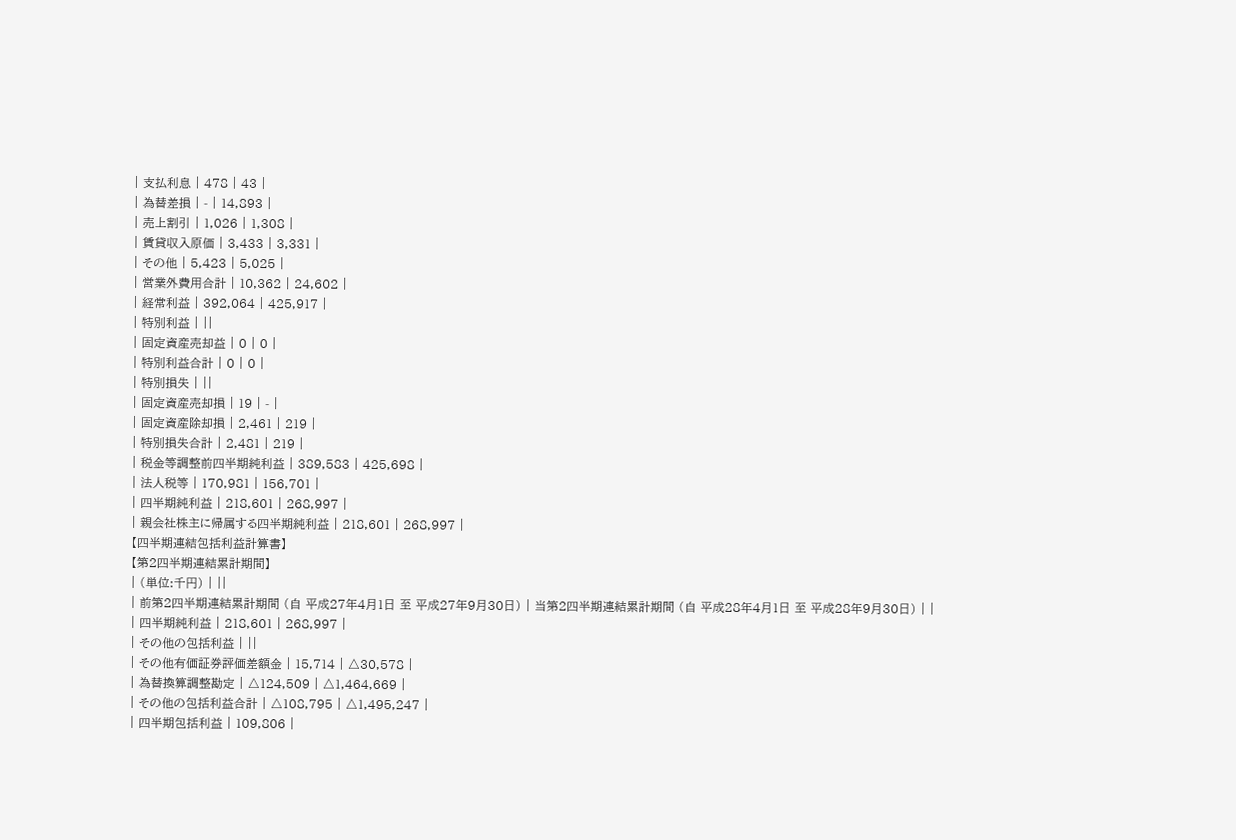| 支払利息 | 478 | 43 |
| 為替差損 | - | 14,893 |
| 売上割引 | 1,026 | 1,308 |
| 賃貸収入原価 | 3,433 | 3,331 |
| その他 | 5,423 | 5,025 |
| 営業外費用合計 | 10,362 | 24,602 |
| 経常利益 | 392,064 | 425,917 |
| 特別利益 | ||
| 固定資産売却益 | 0 | 0 |
| 特別利益合計 | 0 | 0 |
| 特別損失 | ||
| 固定資産売却損 | 19 | - |
| 固定資産除却損 | 2,461 | 219 |
| 特別損失合計 | 2,481 | 219 |
| 税金等調整前四半期純利益 | 389,583 | 425,698 |
| 法人税等 | 170,981 | 156,701 |
| 四半期純利益 | 218,601 | 268,997 |
| 親会社株主に帰属する四半期純利益 | 218,601 | 268,997 |
【四半期連結包括利益計算書】
【第2四半期連結累計期間】
| (単位:千円) | ||
| 前第2四半期連結累計期間 (自 平成27年4月1日 至 平成27年9月30日) | 当第2四半期連結累計期間 (自 平成28年4月1日 至 平成28年9月30日) | |
| 四半期純利益 | 218,601 | 268,997 |
| その他の包括利益 | ||
| その他有価証券評価差額金 | 15,714 | △30,578 |
| 為替換算調整勘定 | △124,509 | △1,464,669 |
| その他の包括利益合計 | △108,795 | △1,495,247 |
| 四半期包括利益 | 109,806 |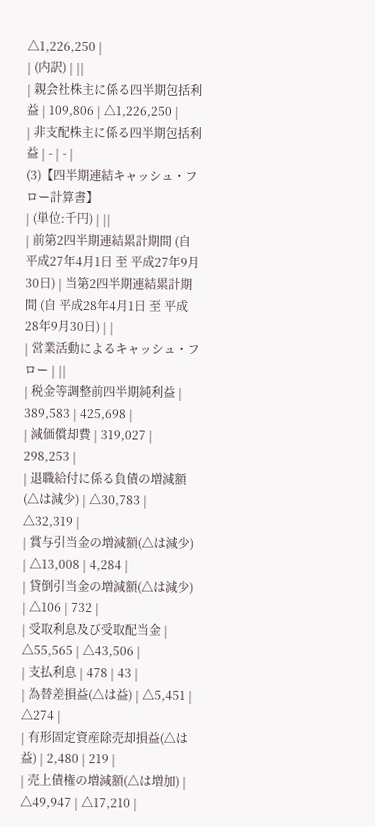△1,226,250 |
| (内訳) | ||
| 親会社株主に係る四半期包括利益 | 109,806 | △1,226,250 |
| 非支配株主に係る四半期包括利益 | - | - |
(3)【四半期連結キャッシュ・フロー計算書】
| (単位:千円) | ||
| 前第2四半期連結累計期間 (自 平成27年4月1日 至 平成27年9月30日) | 当第2四半期連結累計期間 (自 平成28年4月1日 至 平成28年9月30日) | |
| 営業活動によるキャッシュ・フロー | ||
| 税金等調整前四半期純利益 | 389,583 | 425,698 |
| 減価償却費 | 319,027 | 298,253 |
| 退職給付に係る負債の増減額(△は減少) | △30,783 | △32,319 |
| 賞与引当金の増減額(△は減少) | △13,008 | 4,284 |
| 貸倒引当金の増減額(△は減少) | △106 | 732 |
| 受取利息及び受取配当金 | △55,565 | △43,506 |
| 支払利息 | 478 | 43 |
| 為替差損益(△は益) | △5,451 | △274 |
| 有形固定資産除売却損益(△は益) | 2,480 | 219 |
| 売上債権の増減額(△は増加) | △49,947 | △17,210 |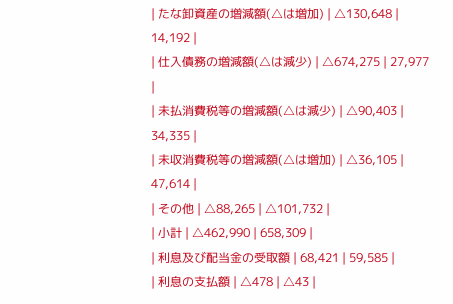| たな卸資産の増減額(△は増加) | △130,648 | 14,192 |
| 仕入債務の増減額(△は減少) | △674,275 | 27,977 |
| 未払消費税等の増減額(△は減少) | △90,403 | 34,335 |
| 未収消費税等の増減額(△は増加) | △36,105 | 47,614 |
| その他 | △88,265 | △101,732 |
| 小計 | △462,990 | 658,309 |
| 利息及び配当金の受取額 | 68,421 | 59,585 |
| 利息の支払額 | △478 | △43 |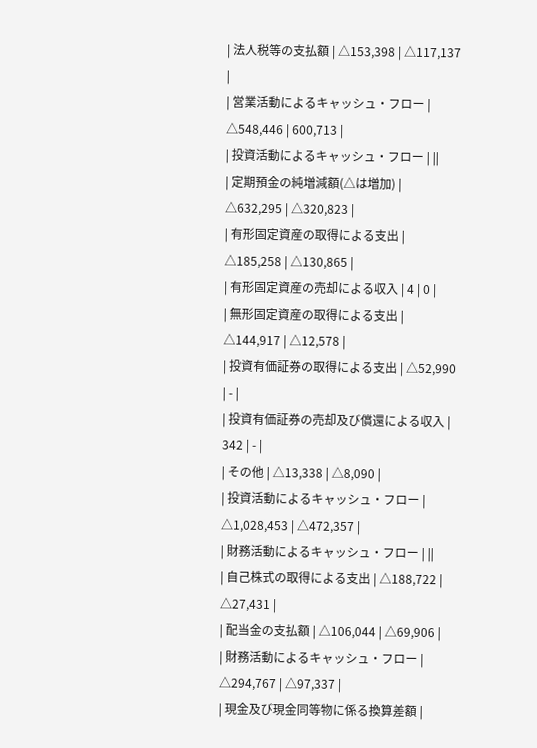| 法人税等の支払額 | △153,398 | △117,137 |
| 営業活動によるキャッシュ・フロー | △548,446 | 600,713 |
| 投資活動によるキャッシュ・フロー | ||
| 定期預金の純増減額(△は増加) | △632,295 | △320,823 |
| 有形固定資産の取得による支出 | △185,258 | △130,865 |
| 有形固定資産の売却による収入 | 4 | 0 |
| 無形固定資産の取得による支出 | △144,917 | △12,578 |
| 投資有価証券の取得による支出 | △52,990 | - |
| 投資有価証券の売却及び償還による収入 | 342 | - |
| その他 | △13,338 | △8,090 |
| 投資活動によるキャッシュ・フロー | △1,028,453 | △472,357 |
| 財務活動によるキャッシュ・フロー | ||
| 自己株式の取得による支出 | △188,722 | △27,431 |
| 配当金の支払額 | △106,044 | △69,906 |
| 財務活動によるキャッシュ・フロー | △294,767 | △97,337 |
| 現金及び現金同等物に係る換算差額 |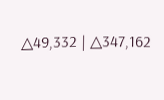△49,332 | △347,162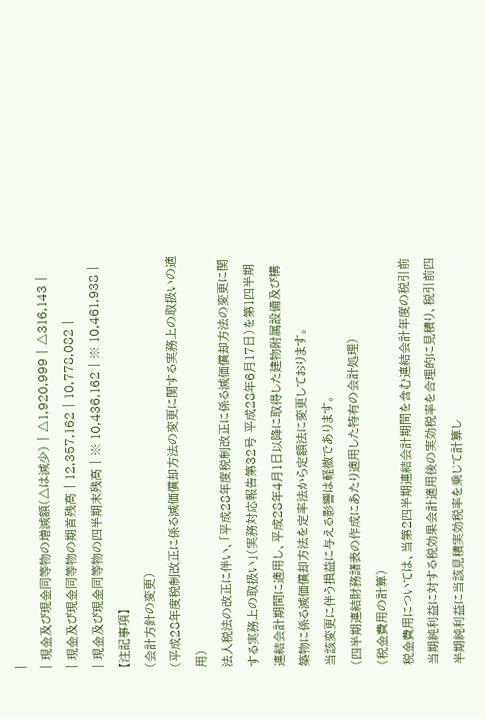|
| 現金及び現金同等物の増減額(△は減少) | △1,920,999 | △316,143 |
| 現金及び現金同等物の期首残高 | 12,357,162 | 10,778,082 |
| 現金及び現金同等物の四半期末残高 | ※ 10,436,162 | ※ 10,461,938 |
【注記事項】
(会計方針の変更)
(平成28年度税制改正に係る減価償却方法の変更に関する実務上の取扱いの適用)
法人税法の改正に伴い、「平成28年度税制改正に係る減価償却方法の変更に関する実務上の取扱い」(実務対応報告第32号 平成28年6月17日)を第1四半期連結会計期間に適用し、平成28年4月1日以降に取得した建物附属設備及び構築物に係る減価償却方法を定率法から定額法に変更しております。
当該変更に伴う損益に与える影響は軽微であります。
(四半期連結財務諸表の作成にあたり適用した特有の会計処理)
(税金費用の計算)
税金費用については、当第2四半期連結会計期間を含む連結会計年度の税引前当期純利益に対する税効果会計適用後の実効税率を合理的に見積り、税引前四半期純利益に当該見積実効税率を乗じて計算し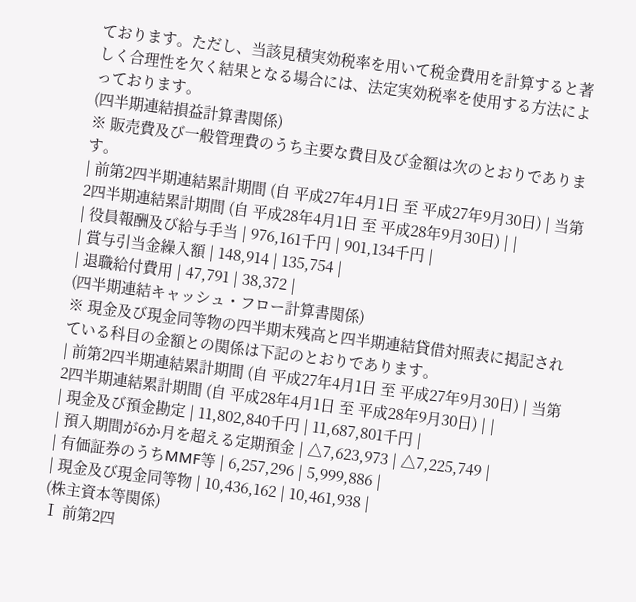ております。ただし、当該見積実効税率を用いて税金費用を計算すると著しく合理性を欠く結果となる場合には、法定実効税率を使用する方法によっております。
(四半期連結損益計算書関係)
※ 販売費及び一般管理費のうち主要な費目及び金額は次のとおりであります。
| 前第2四半期連結累計期間 (自 平成27年4月1日 至 平成27年9月30日) | 当第2四半期連結累計期間 (自 平成28年4月1日 至 平成28年9月30日) | |
| 役員報酬及び給与手当 | 976,161千円 | 901,134千円 |
| 賞与引当金繰入額 | 148,914 | 135,754 |
| 退職給付費用 | 47,791 | 38,372 |
(四半期連結キャッシュ・フロー計算書関係)
※ 現金及び現金同等物の四半期末残高と四半期連結貸借対照表に掲記されている科目の金額との関係は下記のとおりであります。
| 前第2四半期連結累計期間 (自 平成27年4月1日 至 平成27年9月30日) | 当第2四半期連結累計期間 (自 平成28年4月1日 至 平成28年9月30日) | |
| 現金及び預金勘定 | 11,802,840千円 | 11,687,801千円 |
| 預入期間が6か月を超える定期預金 | △7,623,973 | △7,225,749 |
| 有価証券のうちMMF等 | 6,257,296 | 5,999,886 |
| 現金及び現金同等物 | 10,436,162 | 10,461,938 |
(株主資本等関係)
Ⅰ 前第2四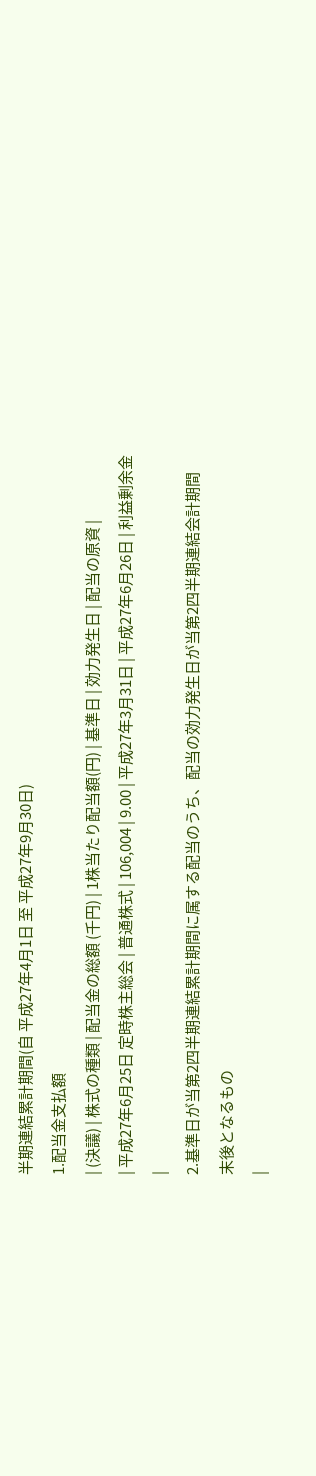半期連結累計期間(自 平成27年4月1日 至 平成27年9月30日)
1.配当金支払額
| (決議) | 株式の種類 | 配当金の総額 (千円) | 1株当たり配当額(円) | 基準日 | 効力発生日 | 配当の原資 |
| 平成27年6月25日 定時株主総会 | 普通株式 | 106,004 | 9.00 | 平成27年3月31日 | 平成27年6月26日 | 利益剰余金 |
2.基準日が当第2四半期連結累計期間に属する配当のうち、配当の効力発生日が当第2四半期連結会計期間
末後となるもの
|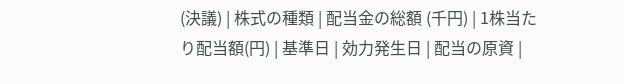(決議) | 株式の種類 | 配当金の総額 (千円) | 1株当たり配当額(円) | 基準日 | 効力発生日 | 配当の原資 |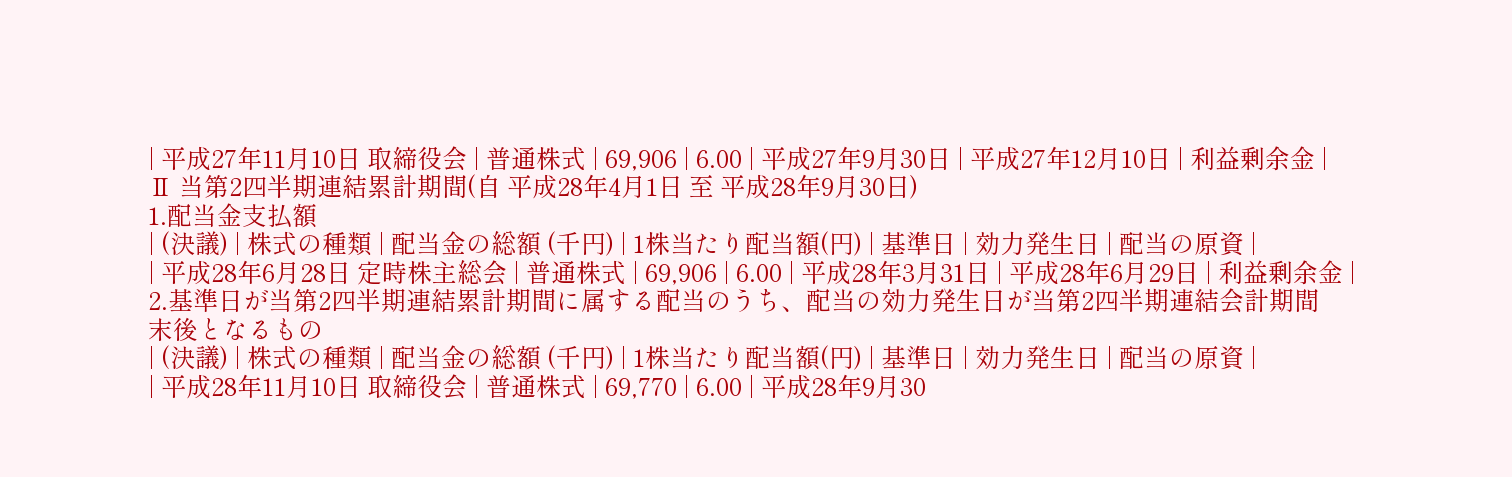| 平成27年11月10日 取締役会 | 普通株式 | 69,906 | 6.00 | 平成27年9月30日 | 平成27年12月10日 | 利益剰余金 |
Ⅱ 当第2四半期連結累計期間(自 平成28年4月1日 至 平成28年9月30日)
1.配当金支払額
| (決議) | 株式の種類 | 配当金の総額 (千円) | 1株当たり配当額(円) | 基準日 | 効力発生日 | 配当の原資 |
| 平成28年6月28日 定時株主総会 | 普通株式 | 69,906 | 6.00 | 平成28年3月31日 | 平成28年6月29日 | 利益剰余金 |
2.基準日が当第2四半期連結累計期間に属する配当のうち、配当の効力発生日が当第2四半期連結会計期間
末後となるもの
| (決議) | 株式の種類 | 配当金の総額 (千円) | 1株当たり配当額(円) | 基準日 | 効力発生日 | 配当の原資 |
| 平成28年11月10日 取締役会 | 普通株式 | 69,770 | 6.00 | 平成28年9月30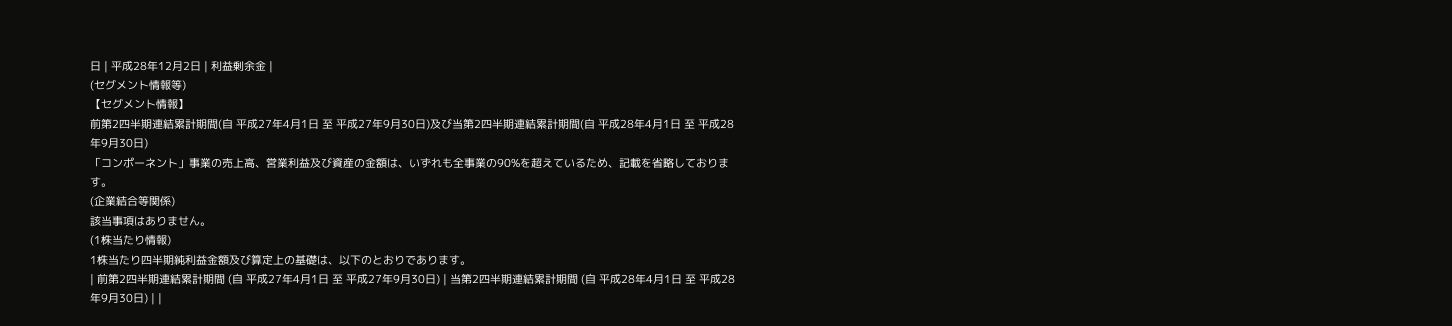日 | 平成28年12月2日 | 利益剰余金 |
(セグメント情報等)
【セグメント情報】
前第2四半期連結累計期間(自 平成27年4月1日 至 平成27年9月30日)及び当第2四半期連結累計期間(自 平成28年4月1日 至 平成28年9月30日)
「コンポーネント」事業の売上高、営業利益及び資産の金額は、いずれも全事業の90%を超えているため、記載を省略しております。
(企業結合等関係)
該当事項はありません。
(1株当たり情報)
1株当たり四半期純利益金額及び算定上の基礎は、以下のとおりであります。
| 前第2四半期連結累計期間 (自 平成27年4月1日 至 平成27年9月30日) | 当第2四半期連結累計期間 (自 平成28年4月1日 至 平成28年9月30日) | |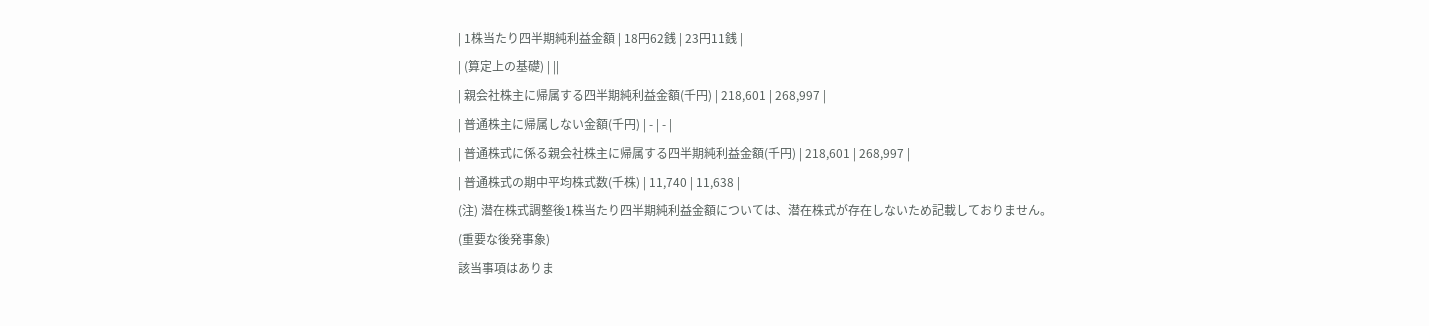| 1株当たり四半期純利益金額 | 18円62銭 | 23円11銭 |
| (算定上の基礎) | ||
| 親会社株主に帰属する四半期純利益金額(千円) | 218,601 | 268,997 |
| 普通株主に帰属しない金額(千円) | - | - |
| 普通株式に係る親会社株主に帰属する四半期純利益金額(千円) | 218,601 | 268,997 |
| 普通株式の期中平均株式数(千株) | 11,740 | 11,638 |
(注) 潜在株式調整後1株当たり四半期純利益金額については、潜在株式が存在しないため記載しておりません。
(重要な後発事象)
該当事項はありま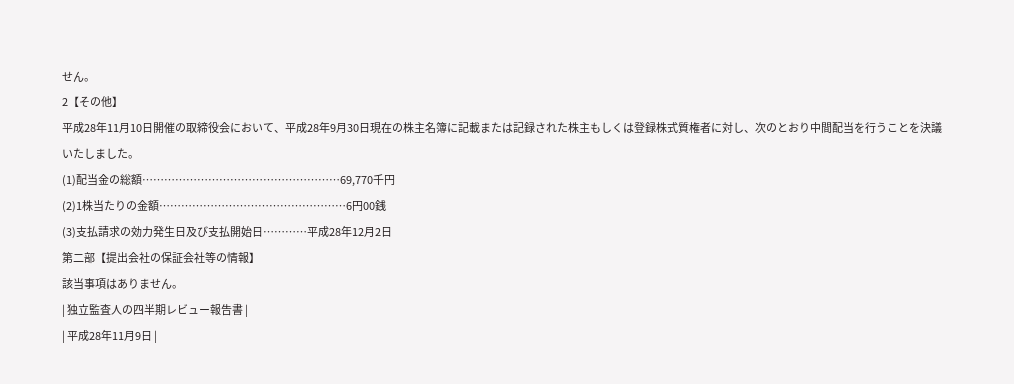せん。
2【その他】
平成28年11月10日開催の取締役会において、平成28年9月30日現在の株主名簿に記載または記録された株主もしくは登録株式質権者に対し、次のとおり中間配当を行うことを決議いたしました。
(1)配当金の総額………………………………………………69,770千円
(2)1株当たりの金額……………………………………………6円00銭
(3)支払請求の効力発生日及び支払開始日…………平成28年12月2日
第二部【提出会社の保証会社等の情報】
該当事項はありません。
| 独立監査人の四半期レビュー報告書 |
| 平成28年11月9日 |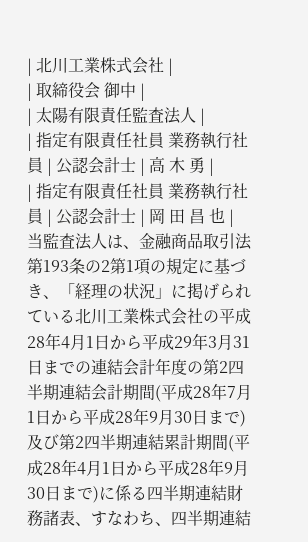| 北川工業株式会社 |
| 取締役会 御中 |
| 太陽有限責任監査法人 |
| 指定有限責任社員 業務執行社員 | 公認会計士 | 高 木 勇 |
| 指定有限責任社員 業務執行社員 | 公認会計士 | 岡 田 昌 也 |
当監査法人は、金融商品取引法第193条の2第1項の規定に基づき、「経理の状況」に掲げられている北川工業株式会社の平成28年4月1日から平成29年3月31日までの連結会計年度の第2四半期連結会計期間(平成28年7月1日から平成28年9月30日まで)及び第2四半期連結累計期間(平成28年4月1日から平成28年9月30日まで)に係る四半期連結財務諸表、すなわち、四半期連結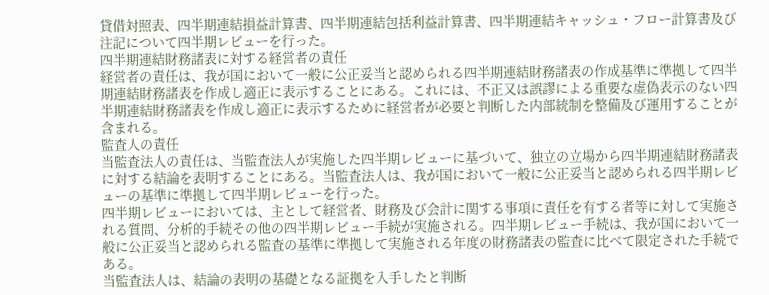貸借対照表、四半期連結損益計算書、四半期連結包括利益計算書、四半期連結キャッシュ・フロー計算書及び注記について四半期レビューを行った。
四半期連結財務諸表に対する経営者の責任
経営者の責任は、我が国において一般に公正妥当と認められる四半期連結財務諸表の作成基準に準拠して四半期連結財務諸表を作成し適正に表示することにある。これには、不正又は誤謬による重要な虚偽表示のない四半期連結財務諸表を作成し適正に表示するために経営者が必要と判断した内部統制を整備及び運用することが含まれる。
監査人の責任
当監査法人の責任は、当監査法人が実施した四半期レビューに基づいて、独立の立場から四半期連結財務諸表に対する結論を表明することにある。当監査法人は、我が国において一般に公正妥当と認められる四半期レビューの基準に準拠して四半期レビューを行った。
四半期レビューにおいては、主として経営者、財務及び会計に関する事項に責任を有する者等に対して実施される質問、分析的手続その他の四半期レビュー手続が実施される。四半期レビュー手続は、我が国において一般に公正妥当と認められる監査の基準に準拠して実施される年度の財務諸表の監査に比べて限定された手続である。
当監査法人は、結論の表明の基礎となる証拠を入手したと判断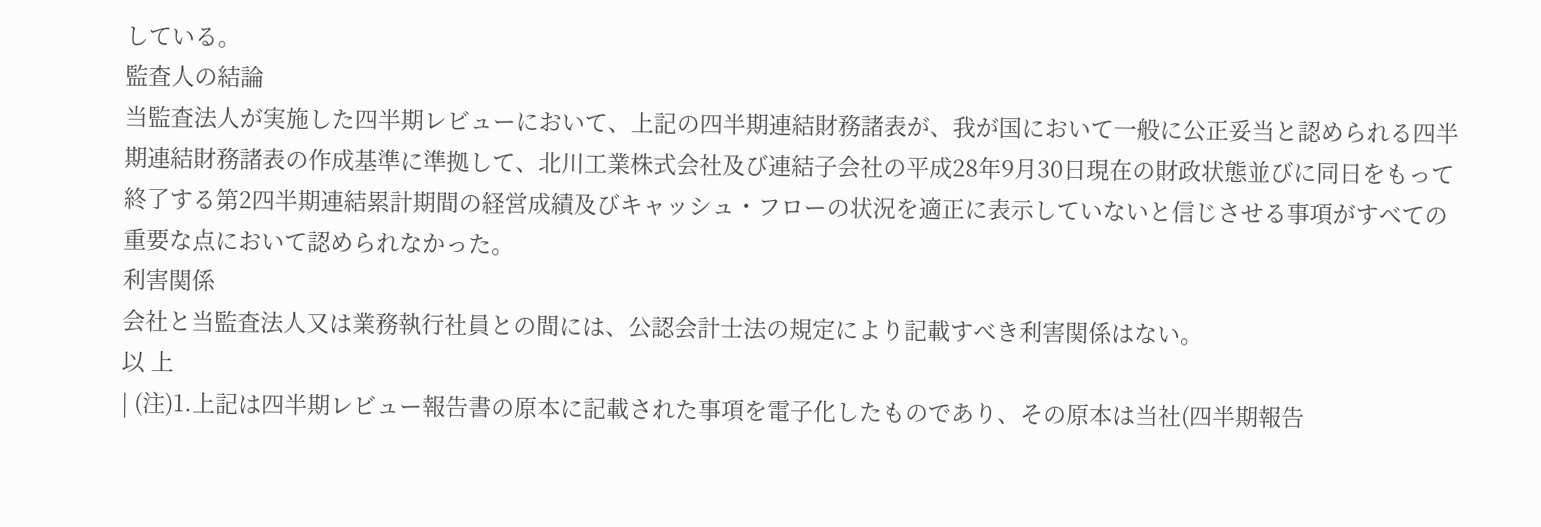している。
監査人の結論
当監査法人が実施した四半期レビューにおいて、上記の四半期連結財務諸表が、我が国において一般に公正妥当と認められる四半期連結財務諸表の作成基準に準拠して、北川工業株式会社及び連結子会社の平成28年9月30日現在の財政状態並びに同日をもって終了する第2四半期連結累計期間の経営成績及びキャッシュ・フローの状況を適正に表示していないと信じさせる事項がすべての重要な点において認められなかった。
利害関係
会社と当監査法人又は業務執行社員との間には、公認会計士法の規定により記載すべき利害関係はない。
以 上
| (注)1.上記は四半期レビュー報告書の原本に記載された事項を電子化したものであり、その原本は当社(四半期報告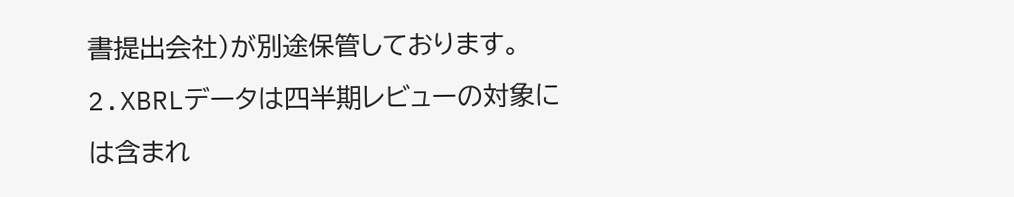書提出会社)が別途保管しております。 2.XBRLデータは四半期レビューの対象には含まれ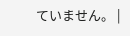ていません。 |